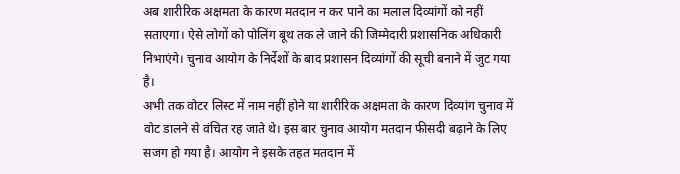अब शारीरिक अक्षमता के कारण मतदान न कर पाने का मलाल दिव्यांगों को नहीं सताएगा। ऐसे लोगों को पोलिंग बूथ तक ले जाने की जिम्मेदारी प्रशासनिक अधिकारी निभाएंगे। चुनाव आयोग के निर्देशों के बाद प्रशासन दिव्यांगों की सूची बनाने में जुट गया है।
अभी तक वोटर लिस्ट में नाम नहीं होने या शारीरिक अक्षमता के कारण दिव्यांग चुनाव में वोट डालने से वंचित रह जाते थे। इस बार चुनाव आयोग मतदान फीसदी बढ़ाने के लिए सजग हो गया है। आयोग ने इसके तहत मतदान में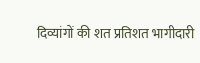दिव्यांगों की शत प्रतिशत भागीदारी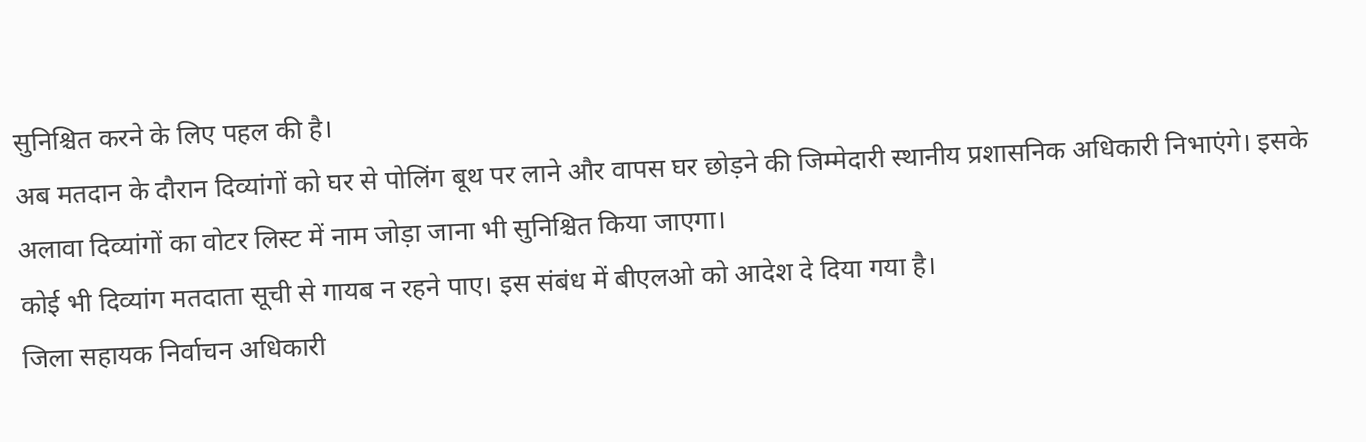सुनिश्चित करने के लिए पहल की है।
अब मतदान के दौरान दिव्यांगों को घर से पोलिंग बूथ पर लाने और वापस घर छोड़ने की जिम्मेदारी स्थानीय प्रशासनिक अधिकारी निभाएंगे। इसके अलावा दिव्यांगों का वोटर लिस्ट में नाम जोड़ा जाना भी सुनिश्चित किया जाएगा।
कोई भी दिव्यांग मतदाता सूची से गायब न रहने पाए। इस संबंध में बीएलओ को आदेश दे दिया गया है।
जिला सहायक निर्वाचन अधिकारी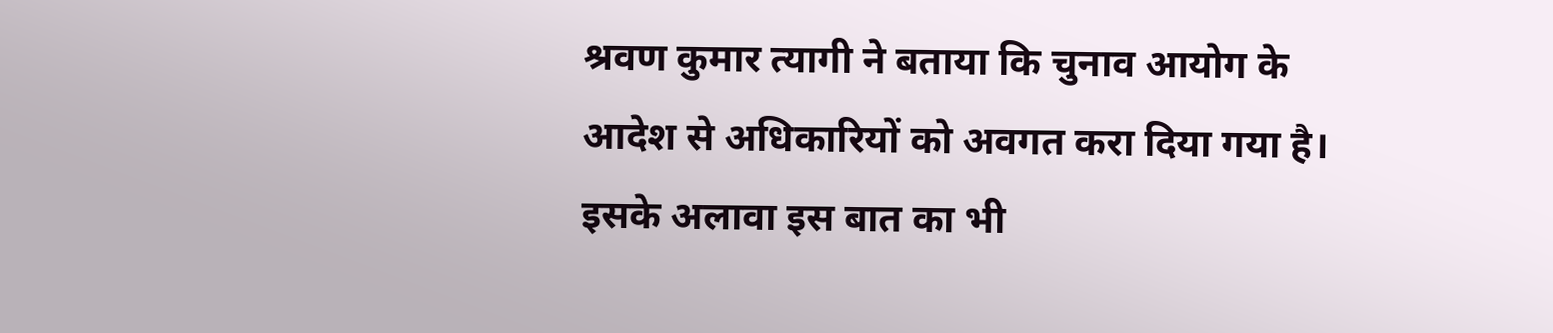श्रवण कुमार त्यागी ने बताया कि चुनाव आयोग के आदेश से अधिकारियों को अवगत करा दिया गया है। इसके अलावा इस बात का भी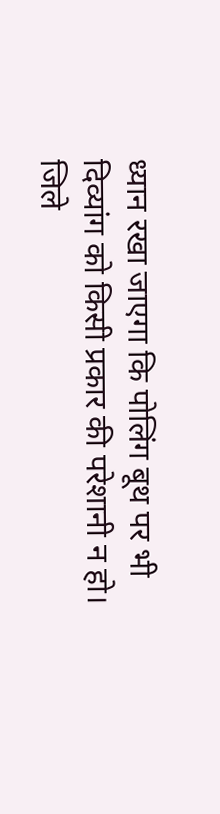ध्यान रखा जाएगा कि पोलिंग बूथ पर भी दिव्यांग को किसी प्रकार की परेशानी न हो।
जिले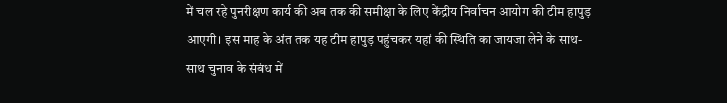में चल रहे पुनरीक्षण कार्य की अब तक की समीक्षा के लिए केंद्रीय निर्वाचन आयोग की टीम हापुड़ आएगी। इस माह के अंत तक यह टीम हापुड़ पहुंचकर यहां की स्थिति का जायजा लेने के साथ-साथ चुनाव के संबंध में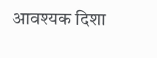आवश्यक दिशा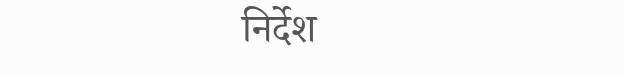निर्देश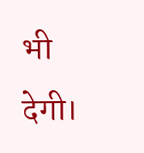भी देगी।